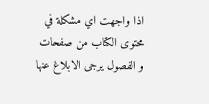اذا واجهت اي مشكلة في محتوى الكتاب من صفحات و الفصول يرجى الابلاغ عنها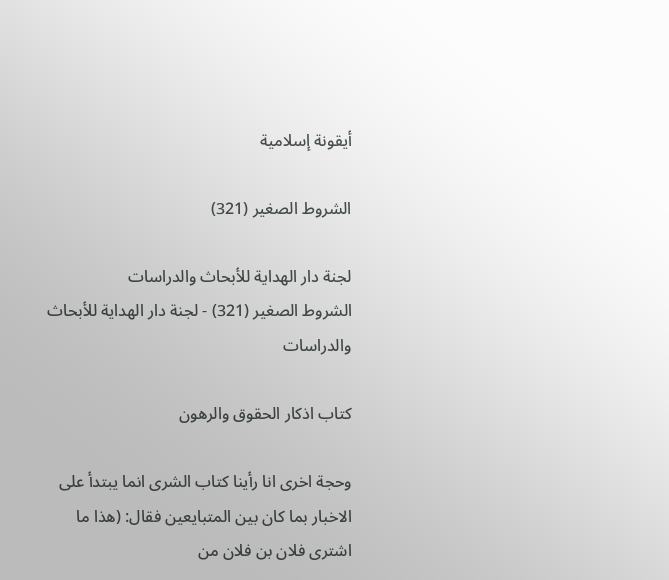أيقونة إسلامية

الشروط الصغير (321)

لجنة دار الهداية للأبحاث والدراسات
الشروط الصغير (321) - لجنة دار الهداية للأبحاث والدراسات

كتاب اذكار الحقوق والرهون

وحجة اخرى انا رأينا كتاب الشرى انما يبتدأ على الاخبار بما كان بين المتبايعين فقال: (هذا ما اشترى فلان بن فلان من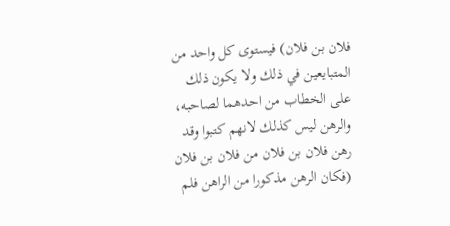فلان بن فلان) فيستوى كل واحد من المتبايعين في ذلك ولا يكون ذلك على الخطاب من احدهما لصاحبه، والرهن ليس كذلك لانهم كتبوا وقد رهن فلان بن فلان من فلان بن فلان (فكان الرهن مذكورا من الراهن فلم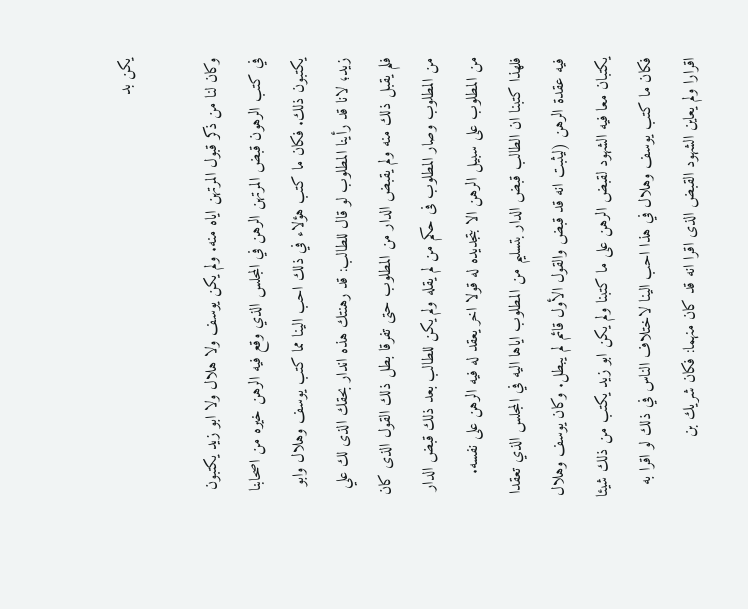يكن بد

وكان لنا من ذكر قبول المرتهن اياه منه. ولم يكن يوسف ولا هلال ولا ابو زيد يكتبون في كتب الرهون قبض المرتهن الرهن في المجلس الذي وقع فيه الرهن خيره من اصحابنا يكتبون ذلك. فكان ما كتب هؤلاء في ذلك احب الينا مما كتب يوسف وهلال وابو زيد؛ لانا قد رأينا المطلوب لو قال للطالب: قد رهنتك هذه اندار بحقك الذى لك علي فلم يقبل ذلك منه ولم يقبض الدار من المطلوب حتى تفرقا بطل ذلك القول الذى كان من المطلوب وصار المطلوب فى حكم من لم يقله ولم يكن للطالب بعد ذلك قبض الدار من المطلوب على سبيل الرهن الا بتجديده له قولا اخر يعقد له فيه الرهن على نفسه. فلهذا كتبنا ان الطالب قبض الدار بتسليم من المطلوب اياها اليه في المجلس الذي تعقدا فيه عقدة الرهن (ليثبت انه قد قبض والقول الأول قائم لم يبطل. وكان يوسف وهلال يكتبان معا فيه الشهود لقبض الرهن على ما كتبنا ولم يكن ابو زيد يكتب من ذلك شيئا فكان ما كتب يوسف وهلال في هذا احب الينا لاختلاف الناس في ذلك لو اقرا به اقرارا ولم يعاين الشهود القبض الذى اقرا انه قد كان منهما: فكان شريك بن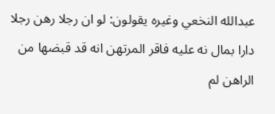عبدالله النخعي وغيره يقولون: لو ان رجلا رهن رجلا دارا بمال نه عليه فاقر المرتهن انه قد قبضها من الراهن لم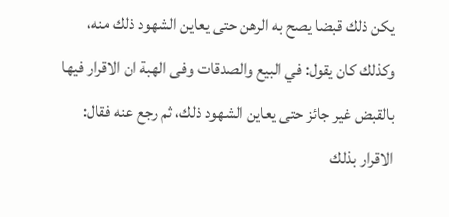يكن ذلك قبضا يصح به الرهن حتى يعاين الشهود ذلك منه، وكذلك كان يقول: في البيع والصدقات وفى الهبة ان الاقرار فيها بالقبض غير جائز حتى يعاين الشهود ذلك، ثم رجع عنه فقال: الاقرار بذلك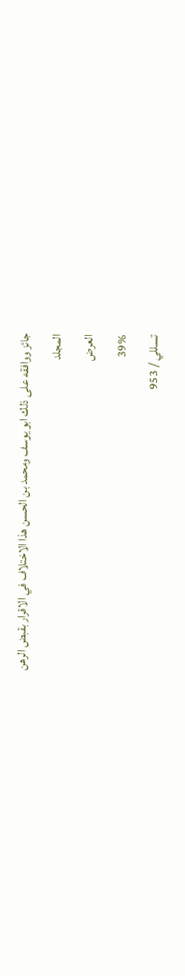جائز ووافقه على ذلك ابو يوسف ومحمد بن الحسن هذا الاختلاف في الاقرار بقبض الرهن
المجلد
العرض
39%
تسللي / 953